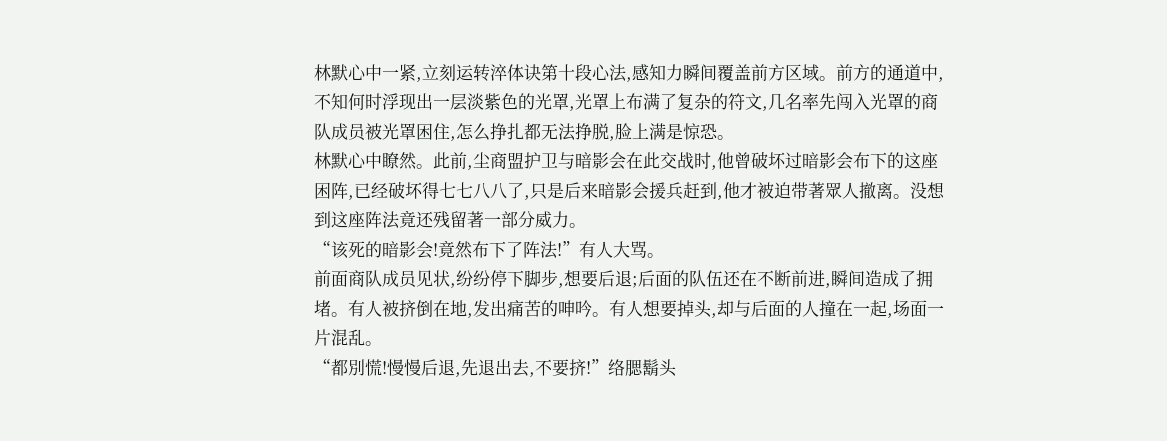林默心中一紧,立刻运转淬体诀第十段心法,感知力瞬间覆盖前方区域。前方的通道中,不知何时浮现出一层淡紫色的光罩,光罩上布满了复杂的符文,几名率先闯入光罩的商队成员被光罩困住,怎么挣扎都无法挣脱,脸上满是惊恐。
林默心中瞭然。此前,尘商盟护卫与暗影会在此交战时,他曾破坏过暗影会布下的这座困阵,已经破坏得七七八八了,只是后来暗影会援兵赶到,他才被迫带著眾人撤离。没想到这座阵法竟还残留著一部分威力。
“该死的暗影会!竟然布下了阵法!”有人大骂。
前面商队成员见状,纷纷停下脚步,想要后退;后面的队伍还在不断前进,瞬间造成了拥堵。有人被挤倒在地,发出痛苦的呻吟。有人想要掉头,却与后面的人撞在一起,场面一片混乱。
“都別慌!慢慢后退,先退出去,不要挤!”络腮鬍头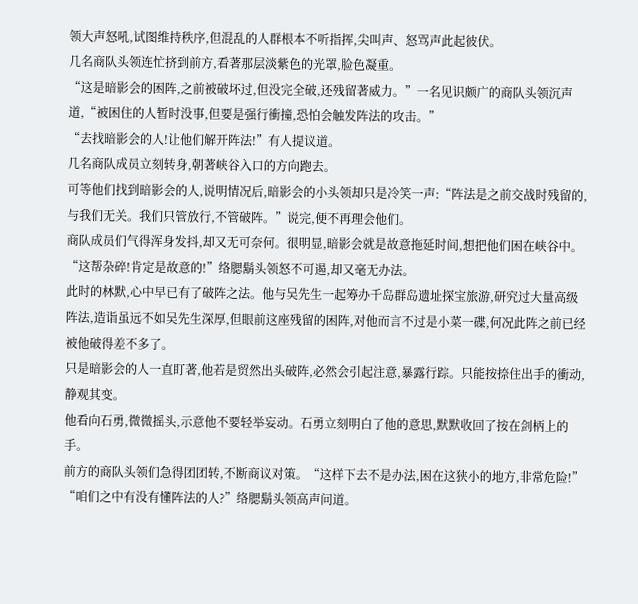领大声怒吼,试图维持秩序,但混乱的人群根本不听指挥,尖叫声、怒骂声此起彼伏。
几名商队头领连忙挤到前方,看著那层淡紫色的光罩,脸色凝重。
“这是暗影会的困阵,之前被破坏过,但没完全破,还残留著威力。”一名见识颇广的商队头领沉声道,“被困住的人暂时没事,但要是强行衝撞,恐怕会触发阵法的攻击。”
“去找暗影会的人!让他们解开阵法!”有人提议道。
几名商队成员立刻转身,朝著峡谷入口的方向跑去。
可等他们找到暗影会的人,说明情况后,暗影会的小头领却只是冷笑一声:“阵法是之前交战时残留的,与我们无关。我们只管放行,不管破阵。”说完,便不再理会他们。
商队成员们气得浑身发抖,却又无可奈何。很明显,暗影会就是故意拖延时间,想把他们困在峡谷中。
“这帮杂碎!肯定是故意的!”络腮鬍头领怒不可遏,却又毫无办法。
此时的林默,心中早已有了破阵之法。他与吴先生一起筹办千岛群岛遗址探宝旅游,研究过大量高级阵法,造诣虽远不如吴先生深厚,但眼前这座残留的困阵,对他而言不过是小菜一碟,何况此阵之前已经被他破得差不多了。
只是暗影会的人一直盯著,他若是贸然出头破阵,必然会引起注意,暴露行踪。只能按捺住出手的衝动,静观其变。
他看向石勇,微微摇头,示意他不要轻举妄动。石勇立刻明白了他的意思,默默收回了按在剑柄上的手。
前方的商队头领们急得团团转,不断商议对策。“这样下去不是办法,困在这狭小的地方,非常危险!”
“咱们之中有没有懂阵法的人?”络腮鬍头领高声问道。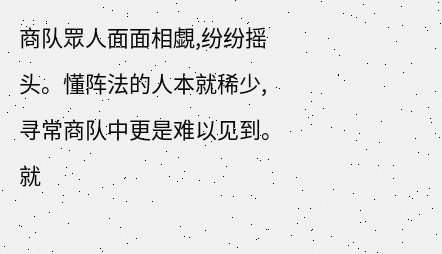商队眾人面面相覷,纷纷摇头。懂阵法的人本就稀少,寻常商队中更是难以见到。
就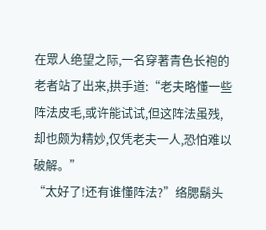在眾人绝望之际,一名穿著青色长袍的老者站了出来,拱手道:“老夫略懂一些阵法皮毛,或许能试试,但这阵法虽残,却也颇为精妙,仅凭老夫一人,恐怕难以破解。”
“太好了!还有谁懂阵法?”络腮鬍头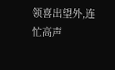领喜出望外,连忙高声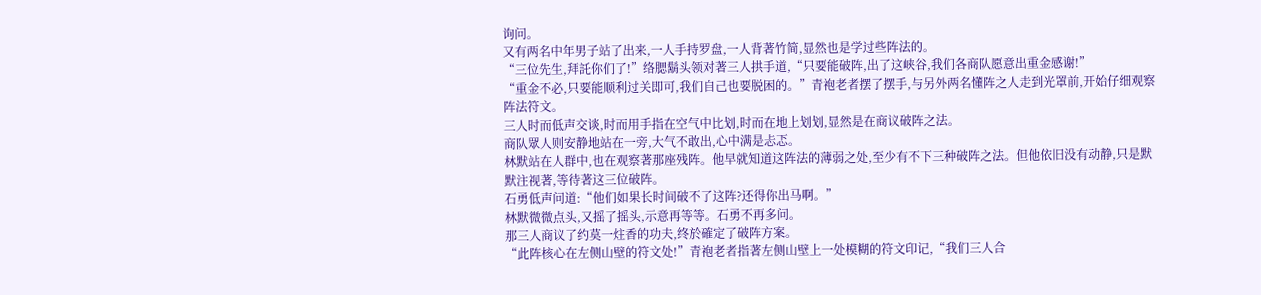询问。
又有两名中年男子站了出来,一人手持罗盘,一人背著竹简,显然也是学过些阵法的。
“三位先生,拜託你们了!”络腮鬍头领对著三人拱手道,“只要能破阵,出了这峡谷,我们各商队愿意出重金感谢!”
“重金不必,只要能顺利过关即可,我们自己也要脱困的。”青袍老者摆了摆手,与另外两名懂阵之人走到光罩前,开始仔细观察阵法符文。
三人时而低声交谈,时而用手指在空气中比划,时而在地上划划,显然是在商议破阵之法。
商队眾人则安静地站在一旁,大气不敢出,心中满是忐忑。
林默站在人群中,也在观察著那座残阵。他早就知道这阵法的薄弱之处,至少有不下三种破阵之法。但他依旧没有动静,只是默默注视著,等待著这三位破阵。
石勇低声问道:“他们如果长时间破不了这阵?还得你出马啊。”
林默微微点头,又摇了摇头,示意再等等。石勇不再多问。
那三人商议了约莫一炷香的功夫,终於確定了破阵方案。
“此阵核心在左侧山壁的符文处!”青袍老者指著左侧山壁上一处模糊的符文印记,“我们三人合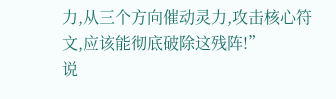力,从三个方向催动灵力,攻击核心符文,应该能彻底破除这残阵!”
说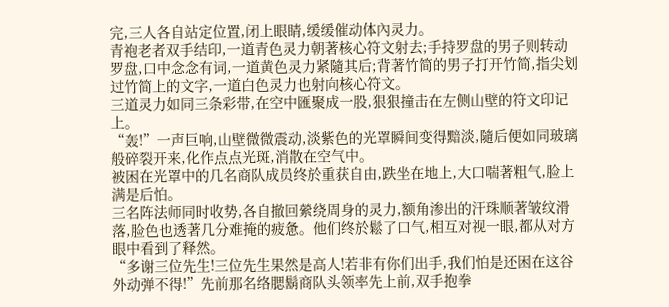完,三人各自站定位置,闭上眼睛,缓缓催动体內灵力。
青袍老者双手结印,一道青色灵力朝著核心符文射去;手持罗盘的男子则转动罗盘,口中念念有词,一道黄色灵力紧隨其后;背著竹简的男子打开竹简,指尖划过竹简上的文字,一道白色灵力也射向核心符文。
三道灵力如同三条彩带,在空中匯聚成一股,狠狠撞击在左侧山壁的符文印记上。
“轰!”一声巨响,山壁微微震动,淡紫色的光罩瞬间变得黯淡,隨后便如同玻璃般碎裂开来,化作点点光斑,消散在空气中。
被困在光罩中的几名商队成员终於重获自由,跌坐在地上,大口喘著粗气,脸上满是后怕。
三名阵法师同时收势,各自撤回縈绕周身的灵力,额角渗出的汗珠顺著皱纹滑落,脸色也透著几分难掩的疲惫。他们终於鬆了口气,相互对视一眼,都从对方眼中看到了释然。
“多谢三位先生!三位先生果然是高人!若非有你们出手,我们怕是还困在这谷外动弹不得!”先前那名络腮鬍商队头领率先上前,双手抱拳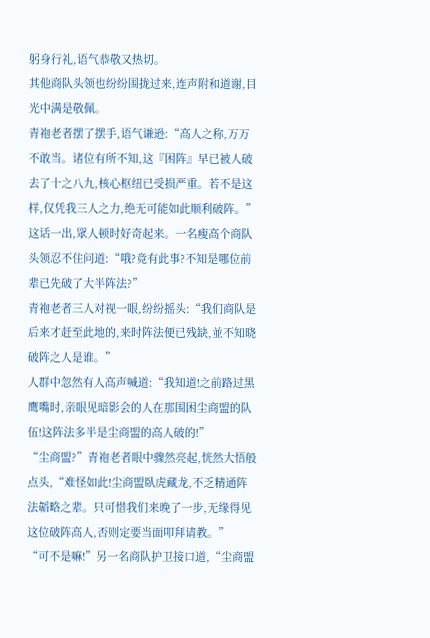躬身行礼,语气恭敬又热切。
其他商队头领也纷纷围拢过来,连声附和道谢,目光中满是敬佩。
青袍老者摆了摆手,语气谦逊:“高人之称,万万不敢当。诸位有所不知,这『困阵』早已被人破去了十之八九,核心枢纽已受损严重。若不是这样,仅凭我三人之力,绝无可能如此顺利破阵。”
这话一出,眾人顿时好奇起来。一名瘦高个商队头领忍不住问道:“哦?竟有此事?不知是哪位前辈已先破了大半阵法?”
青袍老者三人对视一眼,纷纷摇头:“我们商队是后来才赶至此地的,来时阵法便已残缺,並不知晓破阵之人是谁。”
人群中忽然有人高声喊道:“我知道!之前路过黑鹰嘴时,亲眼见暗影会的人在那围困尘商盟的队伍!这阵法多半是尘商盟的高人破的!”
“尘商盟?”青袍老者眼中骤然亮起,恍然大悟般点头,“难怪如此!尘商盟臥虎藏龙,不乏精通阵法韜略之辈。只可惜我们来晚了一步,无缘得见这位破阵高人,否则定要当面叩拜请教。”
“可不是嘛!”另一名商队护卫接口道,“尘商盟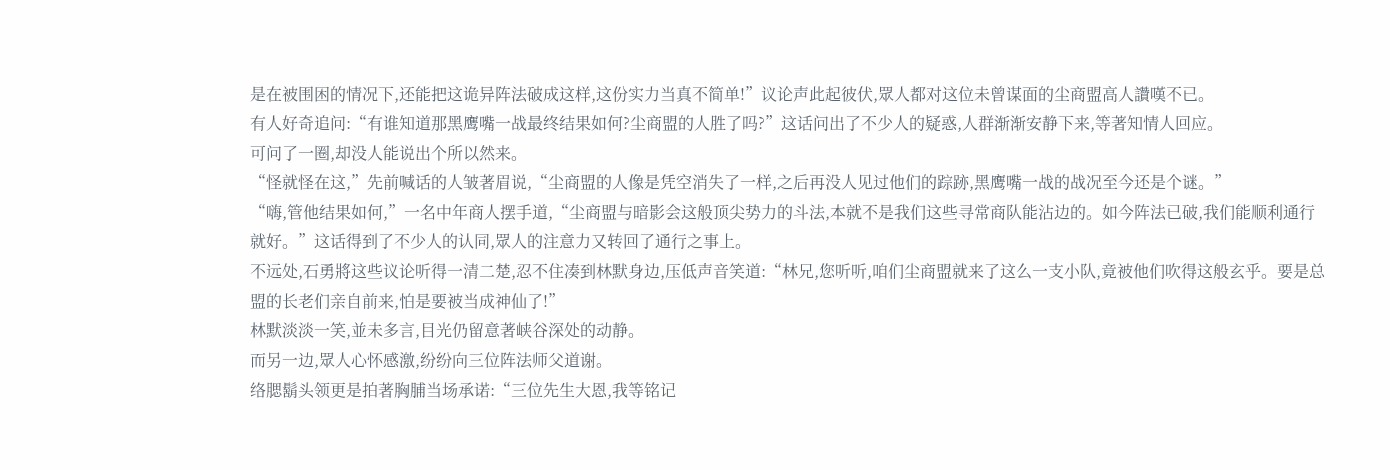是在被围困的情况下,还能把这诡异阵法破成这样,这份实力当真不简单!”议论声此起彼伏,眾人都对这位未曾谋面的尘商盟高人讚嘆不已。
有人好奇追问:“有谁知道那黑鹰嘴一战最终结果如何?尘商盟的人胜了吗?”这话问出了不少人的疑惑,人群渐渐安静下来,等著知情人回应。
可问了一圈,却没人能说出个所以然来。
“怪就怪在这,”先前喊话的人皱著眉说,“尘商盟的人像是凭空消失了一样,之后再没人见过他们的踪跡,黑鹰嘴一战的战况至今还是个谜。”
“嗨,管他结果如何,”一名中年商人摆手道,“尘商盟与暗影会这般顶尖势力的斗法,本就不是我们这些寻常商队能沾边的。如今阵法已破,我们能顺利通行就好。”这话得到了不少人的认同,眾人的注意力又转回了通行之事上。
不远处,石勇將这些议论听得一清二楚,忍不住凑到林默身边,压低声音笑道:“林兄,您听听,咱们尘商盟就来了这么一支小队,竟被他们吹得这般玄乎。要是总盟的长老们亲自前来,怕是要被当成神仙了!”
林默淡淡一笑,並未多言,目光仍留意著峡谷深处的动静。
而另一边,眾人心怀感激,纷纷向三位阵法师父道谢。
络腮鬍头领更是拍著胸脯当场承诺:“三位先生大恩,我等铭记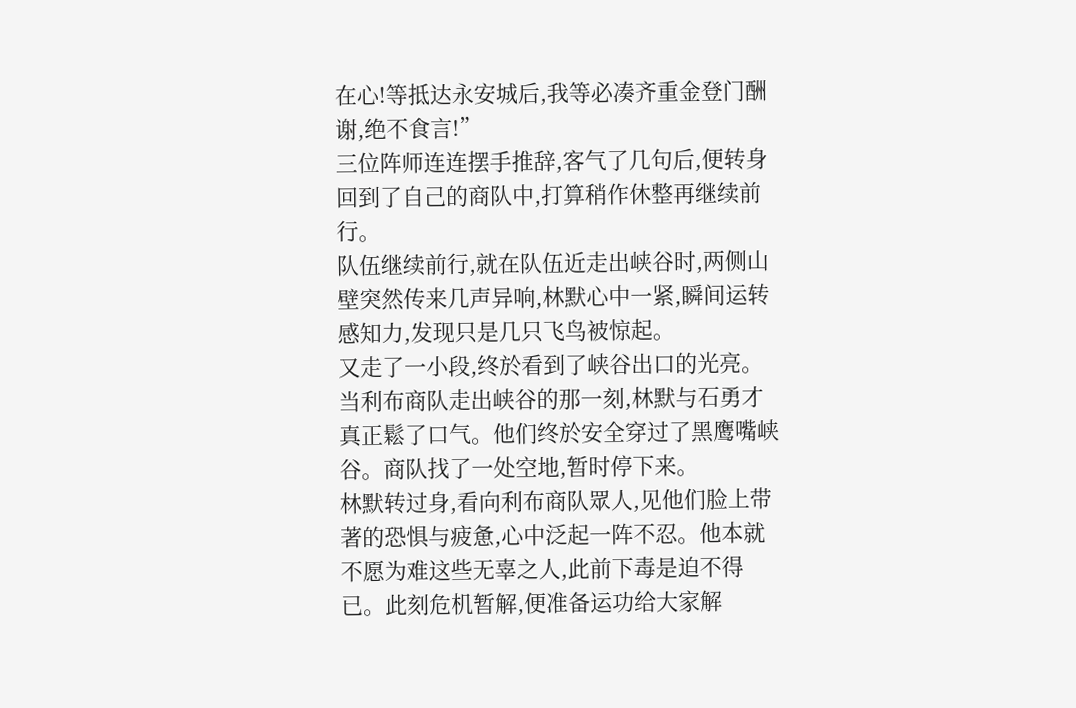在心!等抵达永安城后,我等必凑齐重金登门酬谢,绝不食言!”
三位阵师连连摆手推辞,客气了几句后,便转身回到了自己的商队中,打算稍作休整再继续前行。
队伍继续前行,就在队伍近走出峡谷时,两侧山壁突然传来几声异响,林默心中一紧,瞬间运转感知力,发现只是几只飞鸟被惊起。
又走了一小段,终於看到了峡谷出口的光亮。
当利布商队走出峡谷的那一刻,林默与石勇才真正鬆了口气。他们终於安全穿过了黑鹰嘴峡谷。商队找了一处空地,暂时停下来。
林默转过身,看向利布商队眾人,见他们脸上带著的恐惧与疲惫,心中泛起一阵不忍。他本就不愿为难这些无辜之人,此前下毒是迫不得已。此刻危机暂解,便准备运功给大家解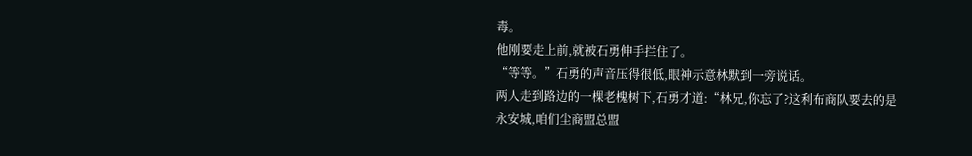毒。
他刚要走上前,就被石勇伸手拦住了。
“等等。”石勇的声音压得很低,眼神示意林默到一旁说话。
两人走到路边的一棵老槐树下,石勇才道:“林兄,你忘了?这利布商队要去的是永安城,咱们尘商盟总盟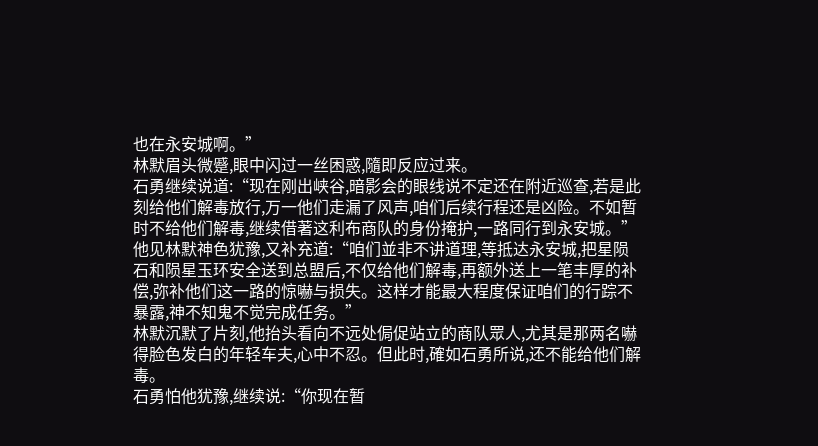也在永安城啊。”
林默眉头微蹙,眼中闪过一丝困惑,隨即反应过来。
石勇继续说道:“现在刚出峡谷,暗影会的眼线说不定还在附近巡查,若是此刻给他们解毒放行,万一他们走漏了风声,咱们后续行程还是凶险。不如暂时不给他们解毒,继续借著这利布商队的身份掩护,一路同行到永安城。”
他见林默神色犹豫,又补充道:“咱们並非不讲道理,等抵达永安城,把星陨石和陨星玉环安全送到总盟后,不仅给他们解毒,再额外送上一笔丰厚的补偿,弥补他们这一路的惊嚇与损失。这样才能最大程度保证咱们的行踪不暴露,神不知鬼不觉完成任务。”
林默沉默了片刻,他抬头看向不远处侷促站立的商队眾人,尤其是那两名嚇得脸色发白的年轻车夫,心中不忍。但此时,確如石勇所说,还不能给他们解毒。
石勇怕他犹豫,继续说:“你现在暂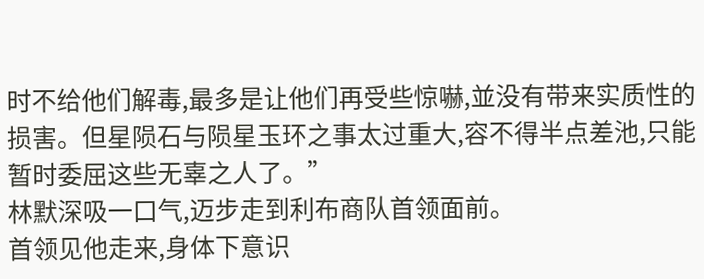时不给他们解毒,最多是让他们再受些惊嚇,並没有带来实质性的损害。但星陨石与陨星玉环之事太过重大,容不得半点差池,只能暂时委屈这些无辜之人了。”
林默深吸一口气,迈步走到利布商队首领面前。
首领见他走来,身体下意识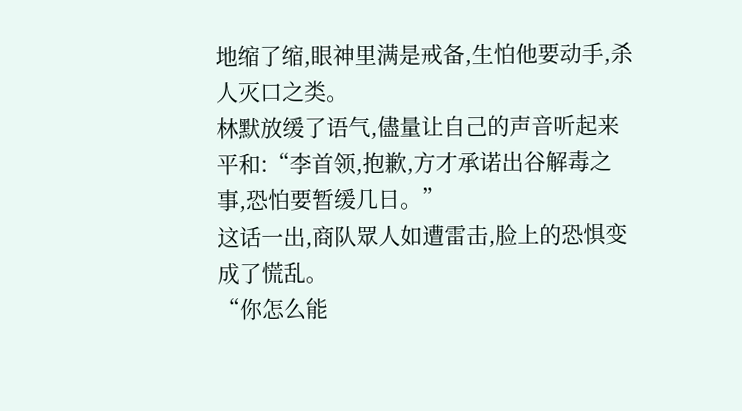地缩了缩,眼神里满是戒备,生怕他要动手,杀人灭口之类。
林默放缓了语气,儘量让自己的声音听起来平和:“李首领,抱歉,方才承诺出谷解毒之事,恐怕要暂缓几日。”
这话一出,商队眾人如遭雷击,脸上的恐惧变成了慌乱。
“你怎么能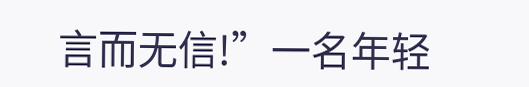言而无信!”一名年轻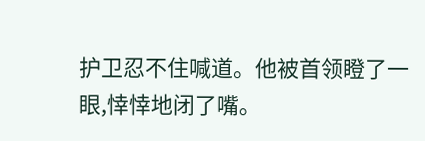护卫忍不住喊道。他被首领瞪了一眼,悻悻地闭了嘴。